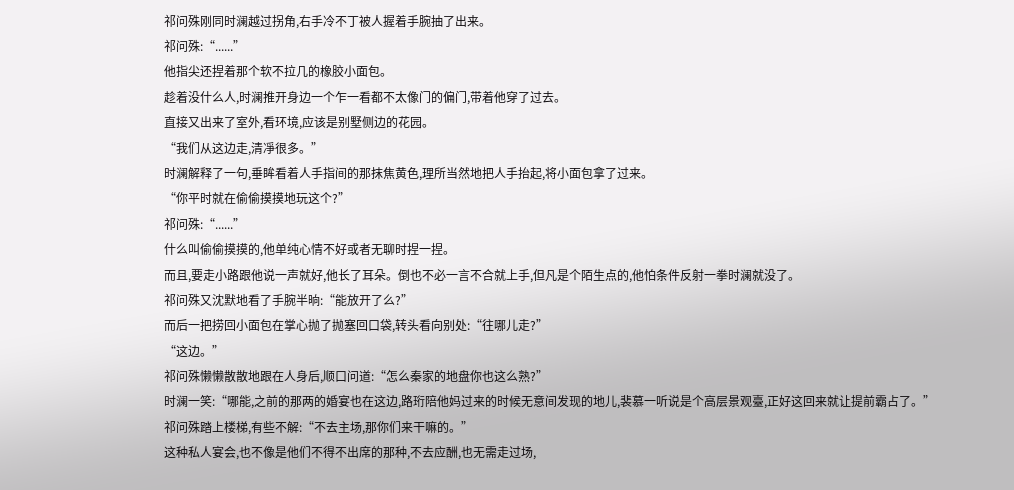祁问殊刚同时澜越过拐角,右手冷不丁被人握着手腕抽了出来。
祁问殊:“......”
他指尖还捏着那个软不拉几的橡胶小面包。
趁着没什么人,时澜推开身边一个乍一看都不太像门的偏门,带着他穿了过去。
直接又出来了室外,看环境,应该是别墅侧边的花园。
“我们从这边走,清凈很多。”
时澜解释了一句,垂眸看着人手指间的那抹焦黄色,理所当然地把人手抬起,将小面包拿了过来。
“你平时就在偷偷摸摸地玩这个?”
祁问殊:“......”
什么叫偷偷摸摸的,他单纯心情不好或者无聊时捏一捏。
而且,要走小路跟他说一声就好,他长了耳朵。倒也不必一言不合就上手,但凡是个陌生点的,他怕条件反射一拳时澜就没了。
祁问殊又沈默地看了手腕半晌:“能放开了么?”
而后一把捞回小面包在掌心抛了抛塞回口袋,转头看向别处:“往哪儿走?”
“这边。”
祁问殊懒懒散散地跟在人身后,顺口问道:“怎么秦家的地盘你也这么熟?”
时澜一笑:“哪能,之前的那两的婚宴也在这边,路珩陪他妈过来的时候无意间发现的地儿,裴慕一听说是个高层景观臺,正好这回来就让提前霸占了。”
祁问殊踏上楼梯,有些不解:“不去主场,那你们来干嘛的。”
这种私人宴会,也不像是他们不得不出席的那种,不去应酬,也无需走过场,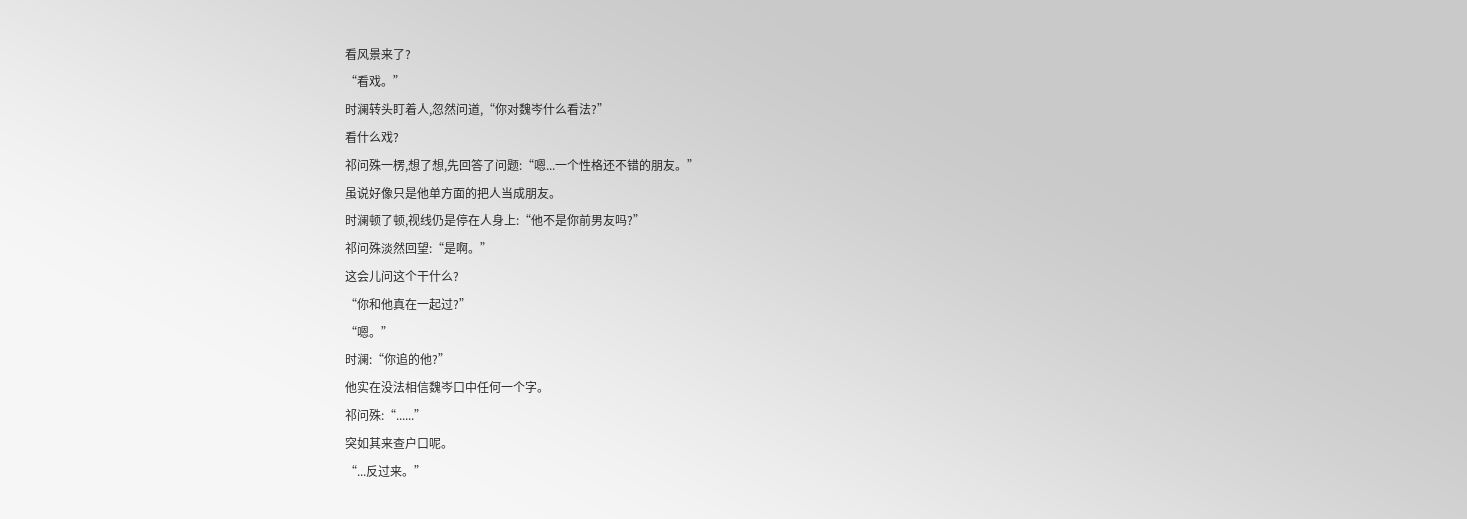看风景来了?
“看戏。”
时澜转头盯着人,忽然问道,“你对魏岑什么看法?”
看什么戏?
祁问殊一楞,想了想,先回答了问题:“嗯...一个性格还不错的朋友。”
虽说好像只是他单方面的把人当成朋友。
时澜顿了顿,视线仍是停在人身上:“他不是你前男友吗?”
祁问殊淡然回望:“是啊。”
这会儿问这个干什么?
“你和他真在一起过?”
“嗯。”
时澜:“你追的他?”
他实在没法相信魏岑口中任何一个字。
祁问殊:“......”
突如其来查户口呢。
“...反过来。”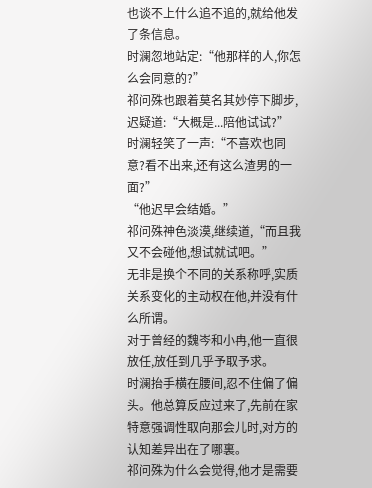也谈不上什么追不追的,就给他发了条信息。
时澜忽地站定:“他那样的人,你怎么会同意的?”
祁问殊也跟着莫名其妙停下脚步,迟疑道:“大概是...陪他试试?”
时澜轻笑了一声:“不喜欢也同意?看不出来,还有这么渣男的一面?”
“他迟早会结婚。”
祁问殊神色淡漠,继续道,“而且我又不会碰他,想试就试吧。”
无非是换个不同的关系称呼,实质关系变化的主动权在他,并没有什么所谓。
对于曾经的魏岑和小冉,他一直很放任,放任到几乎予取予求。
时澜抬手横在腰间,忍不住偏了偏头。他总算反应过来了,先前在家特意强调性取向那会儿时,对方的认知差异出在了哪裏。
祁问殊为什么会觉得,他才是需要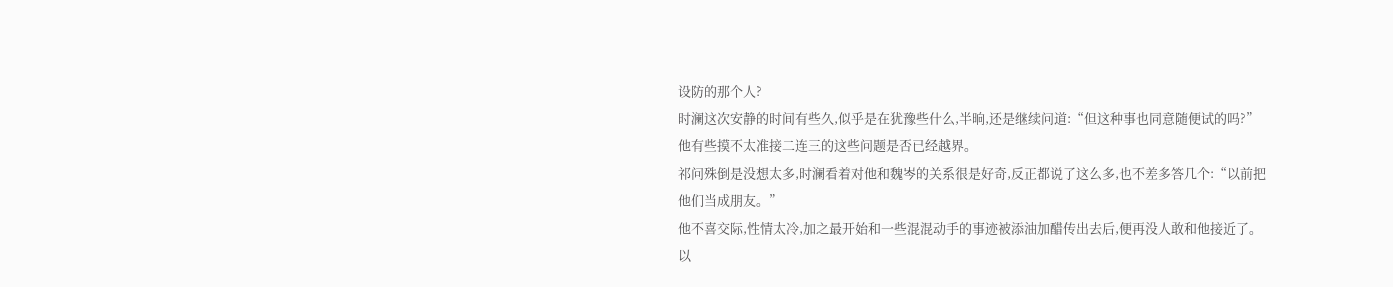设防的那个人?
时澜这次安静的时间有些久,似乎是在犹豫些什么,半晌,还是继续问道:“但这种事也同意随便试的吗?”
他有些摸不太准接二连三的这些问题是否已经越界。
祁问殊倒是没想太多,时澜看着对他和魏岑的关系很是好奇,反正都说了这么多,也不差多答几个:“以前把他们当成朋友。”
他不喜交际,性情太冷,加之最开始和一些混混动手的事迹被添油加醋传出去后,便再没人敢和他接近了。以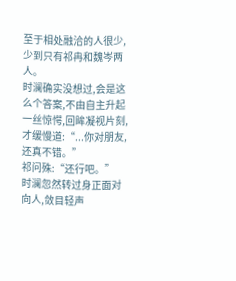至于相处融洽的人很少,少到只有祁冉和魏岑两人。
时澜确实没想过,会是这么个答案,不由自主升起一丝惊愕,回眸凝视片刻,才缓慢道:“...你对朋友,还真不错。”
祁问殊:“还行吧。”
时澜忽然转过身正面对向人,敛目轻声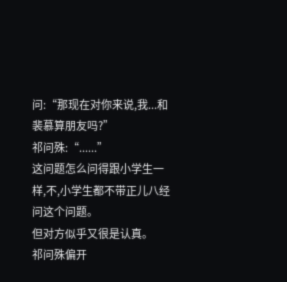问:“那现在对你来说,我...和裴慕算朋友吗?”
祁问殊:“......”
这问题怎么问得跟小学生一样,不,小学生都不带正儿八经问这个问题。
但对方似乎又很是认真。
祁问殊偏开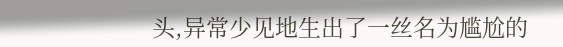头,异常少见地生出了一丝名为尴尬的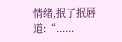情绪,抿了抿唇道:“......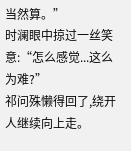当然算。”
时澜眼中掠过一丝笑意:“怎么感觉...这么为难?”
祁问殊懒得回了,绕开人继续向上走。